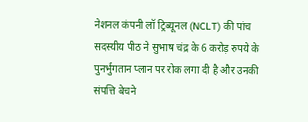नेशनल कंपनी लॉ ट्रिब्यूनल (NCLT) की पांच सदस्यीय पीठ ने सुभाष चंद्र के 6 करोड़ रुपये के पुनर्भुगतान प्लान पर रोक लगा दी है और उनकी संपत्ति बेचने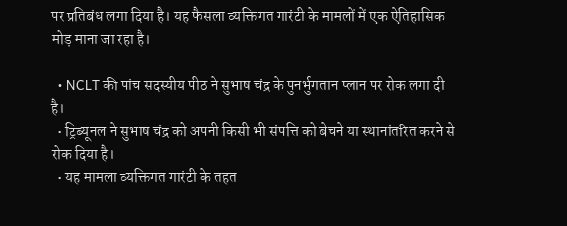पर प्रतिबंध लगा दिया है। यह फैसला व्यक्तिगत गारंटी के मामलों में एक ऐतिहासिक मोड़ माना जा रहा है।

  • NCLT की पांच सदस्यीय पीठ ने सुभाष चंद्र के पुनर्भुगतान प्लान पर रोक लगा दी है।
  • ट्रिब्यूनल ने सुभाष चंद्र को अपनी किसी भी संपत्ति को बेचने या स्थानांतरित करने से रोक दिया है।
  • यह मामला व्यक्तिगत गारंटी के तहत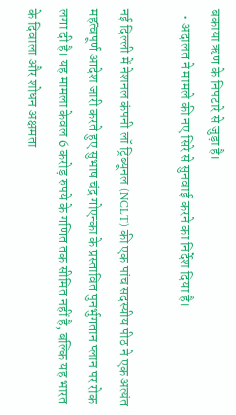बकाया ऋण के निपटारे से जुड़ा है।
  • अदालत ने मामले की नए सिरे से सुनवाई करने का निर्देश दिया है।

नई दिल्ली में नेशनल कंपनी लॉ ट्रिब्यूनल (NCLT) की एक पांच सदस्यीय पीठ ने एक अत्यंत महत्वपूर्ण आदेश जारी करते हुए सुभाष चंद्र गोएन्का के प्रस्तावित पुनर्भुगतान प्लान पर रोक लगा दी है। यह मामला केवल 6 करोड़ रुपये के गणित तक सीमित नहीं है, बल्कि यह भारत के दिवाला और शोधन अक्षमता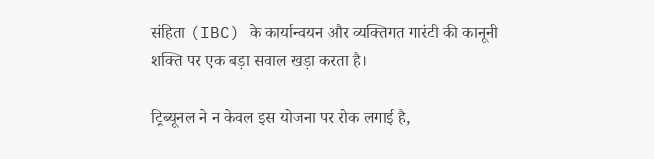संहिता (IBC) के कार्यान्वयन और व्यक्तिगत गारंटी की कानूनी शक्ति पर एक बड़ा सवाल खड़ा करता है।

ट्रिब्यूनल ने न केवल इस योजना पर रोक लगाई है,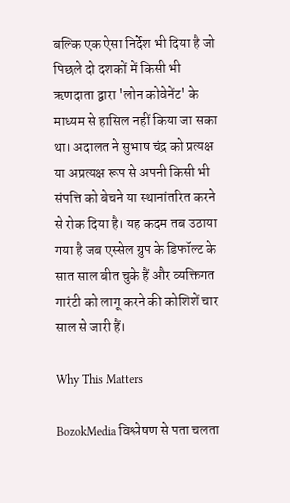बल्कि एक ऐसा निर्देश भी दिया है जो पिछले दो दशकों में किसी भी ऋणदाता द्वारा 'लोन कोवेनेंट' के माध्यम से हासिल नहीं किया जा सका था। अदालत ने सुभाष चंद्र को प्रत्यक्ष या अप्रत्यक्ष रूप से अपनी किसी भी संपत्ति को बेचने या स्थानांतरित करने से रोक दिया है। यह कदम तब उठाया गया है जब एस्सेल ग्रुप के डिफॉल्ट के सात साल बीत चुके हैं और व्यक्तिगत गारंटी को लागू करने की कोशिशें चार साल से जारी हैं।

Why This Matters

BozokMedia विश्लेषण से पता चलता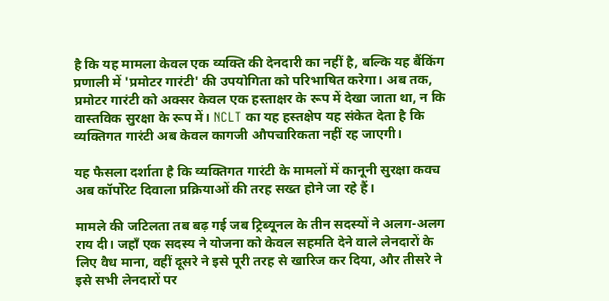है कि यह मामला केवल एक व्यक्ति की देनदारी का नहीं है, बल्कि यह बैंकिंग प्रणाली में 'प्रमोटर गारंटी' की उपयोगिता को परिभाषित करेगा। अब तक, प्रमोटर गारंटी को अक्सर केवल एक हस्ताक्षर के रूप में देखा जाता था, न कि वास्तविक सुरक्षा के रूप में। NCLT का यह हस्तक्षेप यह संकेत देता है कि व्यक्तिगत गारंटी अब केवल कागजी औपचारिकता नहीं रह जाएगी।

यह फैसला दर्शाता है कि व्यक्तिगत गारंटी के मामलों में कानूनी सुरक्षा कवच अब कॉर्पोरेट दिवाला प्रक्रियाओं की तरह सख्त होने जा रहे हैं।

मामले की जटिलता तब बढ़ गई जब ट्रिब्यूनल के तीन सदस्यों ने अलग-अलग राय दी। जहाँ एक सदस्य ने योजना को केवल सहमति देने वाले लेनदारों के लिए वैध माना, वहीं दूसरे ने इसे पूरी तरह से खारिज कर दिया, और तीसरे ने इसे सभी लेनदारों पर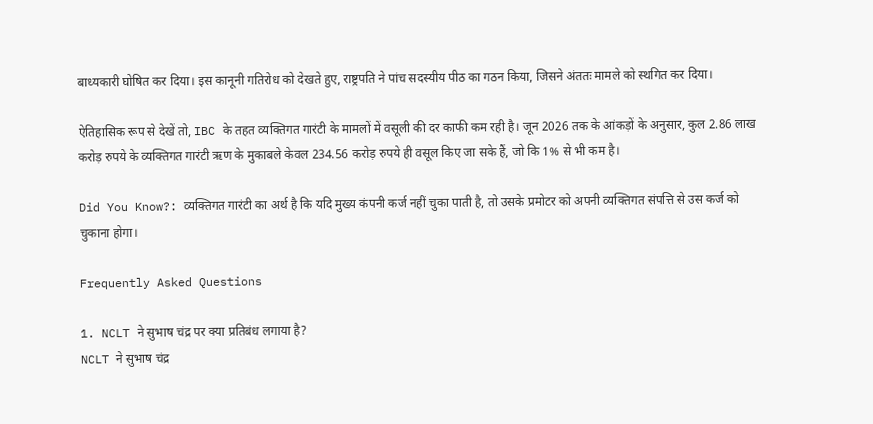बाध्यकारी घोषित कर दिया। इस कानूनी गतिरोध को देखते हुए, राष्ट्रपति ने पांच सदस्यीय पीठ का गठन किया, जिसने अंततः मामले को स्थगित कर दिया।

ऐतिहासिक रूप से देखें तो, IBC के तहत व्यक्तिगत गारंटी के मामलों में वसूली की दर काफी कम रही है। जून 2026 तक के आंकड़ों के अनुसार, कुल 2.86 लाख करोड़ रुपये के व्यक्तिगत गारंटी ऋण के मुकाबले केवल 234.56 करोड़ रुपये ही वसूल किए जा सके हैं, जो कि 1% से भी कम है।

Did You Know?: व्यक्तिगत गारंटी का अर्थ है कि यदि मुख्य कंपनी कर्ज नहीं चुका पाती है, तो उसके प्रमोटर को अपनी व्यक्तिगत संपत्ति से उस कर्ज को चुकाना होगा।

Frequently Asked Questions

1. NCLT ने सुभाष चंद्र पर क्या प्रतिबंध लगाया है?
NCLT ने सुभाष चंद्र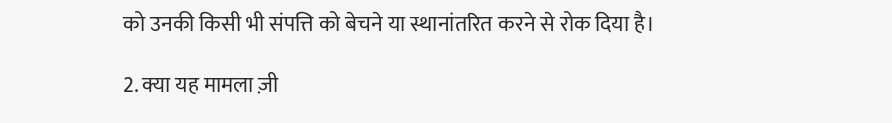को उनकी किसी भी संपत्ति को बेचने या स्थानांतरित करने से रोक दिया है।

2. क्या यह मामला ज़ी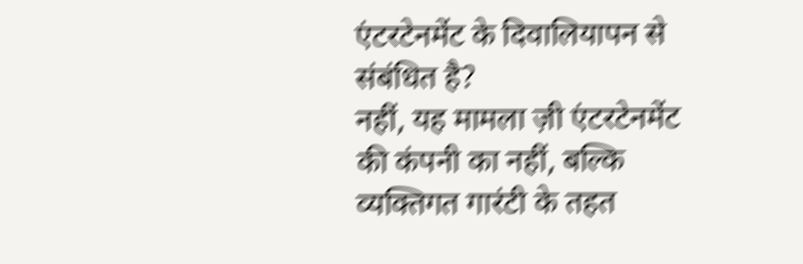एंटरटेनमेंट के दिवालियापन से संबंधित है?
नहीं, यह मामला ज़ी एंटरटेनमेंट की कंपनी का नहीं, बल्कि व्यक्तिगत गारंटी के तहत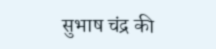सुभाष चंद्र की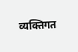व्यक्तिगत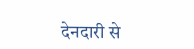देनदारी से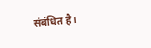संबंधित है।